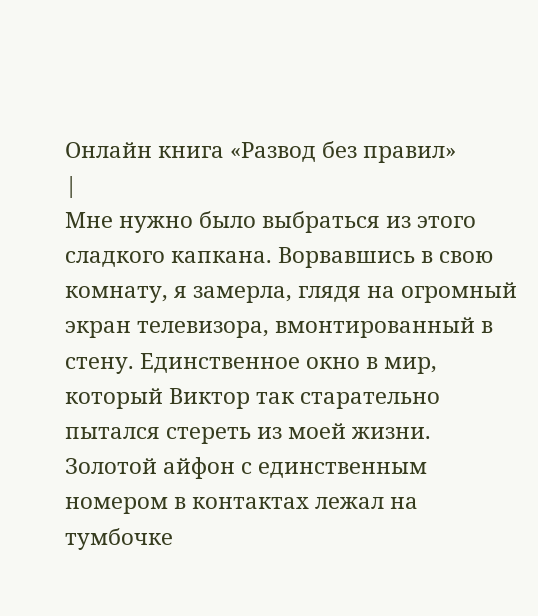Онлайн книга «Развод без правил»
|
Мне нужно было выбраться из этого сладкого капкана. Ворвавшись в свою комнату, я замерла, глядя на огромный экран телевизора, вмонтированный в стену. Единственное окно в мир, который Виктор так старательно пытался стереть из моей жизни. Золотой айфон с единственным номером в контактах лежал на тумбочке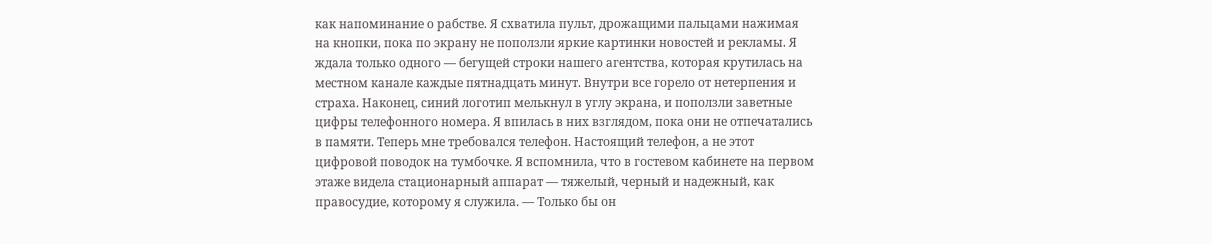как напоминание о рабстве. Я схватила пульт, дрожащими пальцами нажимая на кнопки, пока по экрану не поползли яркие картинки новостей и рекламы. Я ждала только одного — бегущей строки нашего агентства, которая крутилась на местном канале каждые пятнадцать минут. Внутри все горело от нетерпения и страха. Наконец, синий логотип мелькнул в углу экрана, и поползли заветные цифры телефонного номера. Я впилась в них взглядом, пока они не отпечатались в памяти. Теперь мне требовался телефон. Настоящий телефон, а не этот цифровой поводок на тумбочке. Я вспомнила, что в гостевом кабинете на первом этаже видела стационарный аппарат — тяжелый, черный и надежный, как правосудие, которому я служила. — Только бы он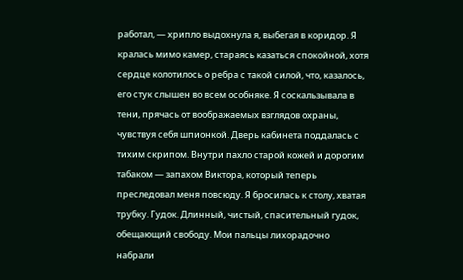работал, — хрипло выдохнула я, выбегая в коридор. Я кралась мимо камер, стараясь казаться спокойной, хотя сердце колотилось о ребра с такой силой, что, казалось, его стук слышен во всем особняке. Я соскальзывала в тени, прячась от воображаемых взглядов охраны, чувствуя себя шпионкой. Дверь кабинета поддалась с тихим скрипом. Внутри пахло старой кожей и дорогим табаком — запахом Виктора, который теперь преследовал меня повсюду. Я бросилась к столу, хватая трубку. Гудок. Длинный, чистый, спасительный гудок, обещающий свободу. Мои пальцы лихорадочно набрали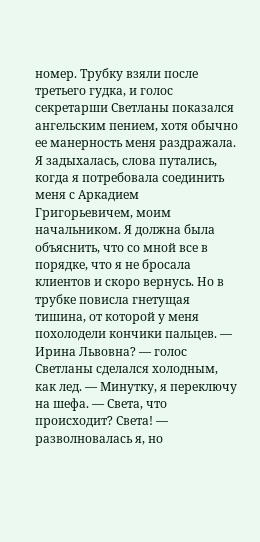номер. Трубку взяли после третьего гудка, и голос секретарши Светланы показался ангельским пением, хотя обычно ее манерность меня раздражала. Я задыхалась, слова путались, когда я потребовала соединить меня с Аркадием Григорьевичем, моим начальником. Я должна была объяснить, что со мной все в порядке, что я не бросала клиентов и скоро вернусь. Но в трубке повисла гнетущая тишина, от которой у меня похолодели кончики пальцев. — Ирина Львовна? — голос Светланы сделался холодным, как лед. — Минутку, я переключу на шефа. — Света, что происходит? Света! — разволновалась я, но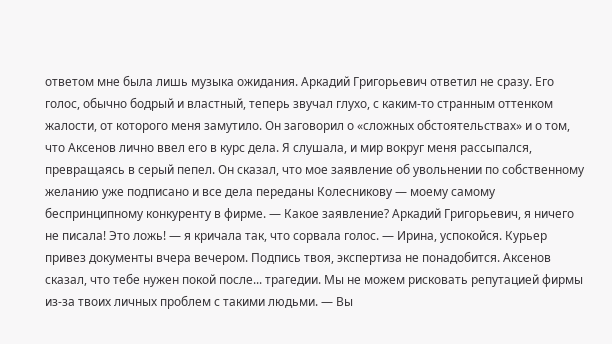ответом мне была лишь музыка ожидания. Аркадий Григорьевич ответил не сразу. Его голос, обычно бодрый и властный, теперь звучал глухо, с каким-то странным оттенком жалости, от которого меня замутило. Он заговорил о «сложных обстоятельствах» и о том, что Аксенов лично ввел его в курс дела. Я слушала, и мир вокруг меня рассыпался, превращаясь в серый пепел. Он сказал, что мое заявление об увольнении по собственному желанию уже подписано и все дела переданы Колесникову — моему самому беспринципному конкуренту в фирме. — Какое заявление? Аркадий Григорьевич, я ничего не писала! Это ложь! — я кричала так, что сорвала голос. — Ирина, успокойся. Курьер привез документы вчера вечером. Подпись твоя, экспертиза не понадобится. Аксенов сказал, что тебе нужен покой после... трагедии. Мы не можем рисковать репутацией фирмы из-за твоих личных проблем с такими людьми. — Вы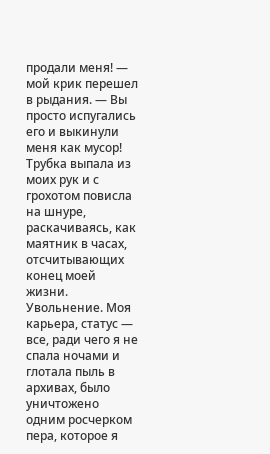продали меня! — мой крик перешел в рыдания. — Вы просто испугались его и выкинули меня как мусор! Трубка выпала из моих рук и с грохотом повисла на шнуре, раскачиваясь, как маятник в часах, отсчитывающих конец моей жизни. Увольнение. Моя карьера, статус — все, ради чего я не спала ночами и глотала пыль в архивах, было уничтожено одним росчерком пера, которое я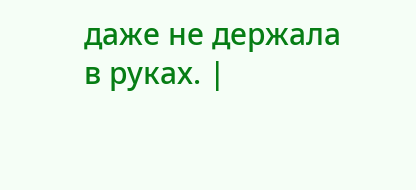даже не держала в руках. |